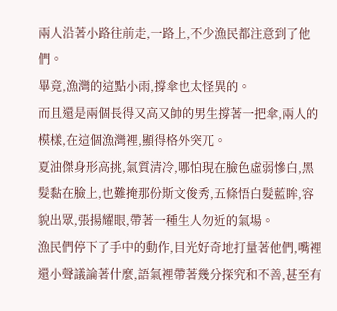兩人沿著小路往前走,一路上,不少漁民都注意到了他們。
畢竟,漁灣的這點小雨,撐傘也太怪異的。
而且還是兩個長得又高又帥的男生撐著一把傘,兩人的模樣,在這個漁灣裡,顯得格外突兀。
夏油傑身形高挑,氣質清冷,哪怕現在臉色虛弱慘白,黑髮黏在臉上,也難掩那份斯文俊秀,五條悟白髮藍眸,容貌出眾,張揚耀眼,帶著一種生人勿近的氣場。
漁民們停下了手中的動作,目光好奇地打量著他們,嘴裡還小聲議論著什麼,語氣裡帶著幾分探究和不善,甚至有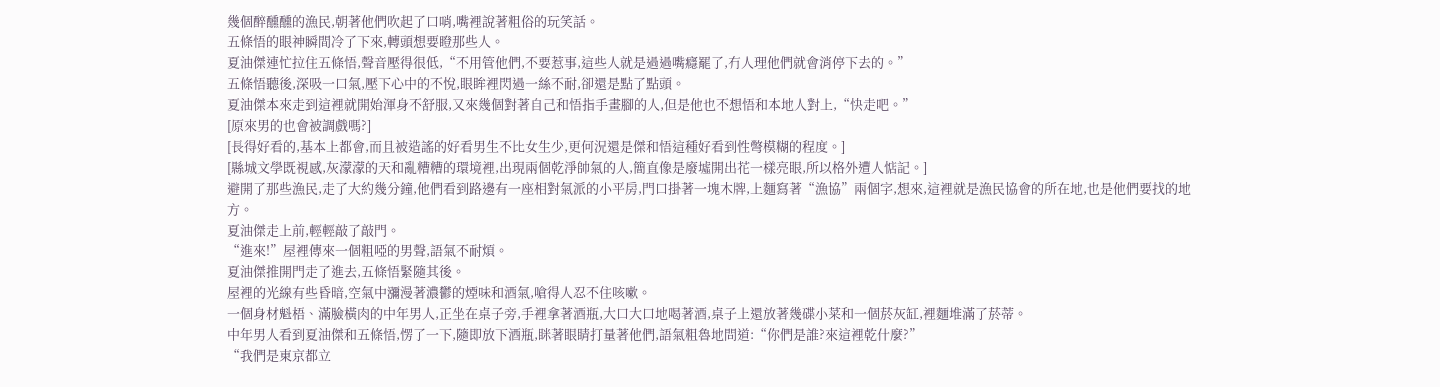幾個醉醺醺的漁民,朝著他們吹起了口哨,嘴裡說著粗俗的玩笑話。
五條悟的眼神瞬間冷了下來,轉頭想要瞪那些人。
夏油傑連忙拉住五條悟,聲音壓得很低,“不用管他們,不要惹事,這些人就是過過嘴癮罷了,冇人理他們就會消停下去的。”
五條悟聽後,深吸一口氣,壓下心中的不悅,眼眸裡閃過一絲不耐,卻還是點了點頭。
夏油傑本來走到這裡就開始渾身不舒服,又來幾個對著自己和悟指手畫腳的人,但是他也不想悟和本地人對上,“快走吧。”
[原來男的也會被調戲嗎?]
[長得好看的,基本上都會,而且被造謠的好看男生不比女生少,更何況還是傑和悟這種好看到性彆模糊的程度。]
[縣城文學既視感,灰濛濛的天和亂糟糟的環境裡,出現兩個乾淨帥氣的人,簡直像是廢墟開出花一樣亮眼,所以格外遭人惦記。]
避開了那些漁民,走了大約幾分鐘,他們看到路邊有一座相對氣派的小平房,門口掛著一塊木牌,上麵寫著“漁協”兩個字,想來,這裡就是漁民協會的所在地,也是他們要找的地方。
夏油傑走上前,輕輕敲了敲門。
“進來!”屋裡傳來一個粗啞的男聲,語氣不耐煩。
夏油傑推開門走了進去,五條悟緊隨其後。
屋裡的光線有些昏暗,空氣中瀰漫著濃鬱的煙味和酒氣,嗆得人忍不住咳嗽。
一個身材魁梧、滿臉橫肉的中年男人,正坐在桌子旁,手裡拿著酒瓶,大口大口地喝著酒,桌子上還放著幾碟小菜和一個菸灰缸,裡麵堆滿了菸蒂。
中年男人看到夏油傑和五條悟,愣了一下,隨即放下酒瓶,眯著眼睛打量著他們,語氣粗魯地問道:“你們是誰?來這裡乾什麼?”
“我們是東京都立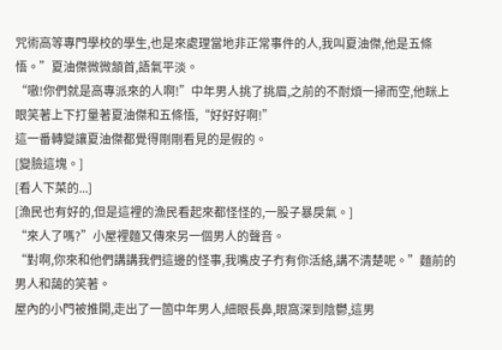咒術高等專門學校的學生,也是來處理當地非正常事件的人,我叫夏油傑,他是五條悟。”夏油傑微微頷首,語氣平淡。
“嗷!你們就是高專派來的人啊!”中年男人挑了挑眉,之前的不耐煩一掃而空,他眯上眼笑著上下打量著夏油傑和五條悟,“好好好啊!”
這一番轉變讓夏油傑都覺得剛剛看見的是假的。
[變臉這塊。]
[看人下菜的...]
[漁民也有好的,但是這裡的漁民看起來都怪怪的,一股子暴戾氣。]
“來人了嗎?”小屋裡麵又傳來另一個男人的聲音。
“對啊,你來和他們講講我們這邊的怪事,我嘴皮子冇有你活絡,講不清楚呢。”麵前的男人和藹的笑著。
屋內的小門被推開,走出了一箇中年男人,細眼長鼻,眼窩深到陰鬱,這男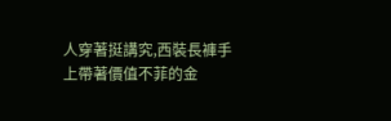人穿著挺講究,西裝長褲手上帶著價值不菲的金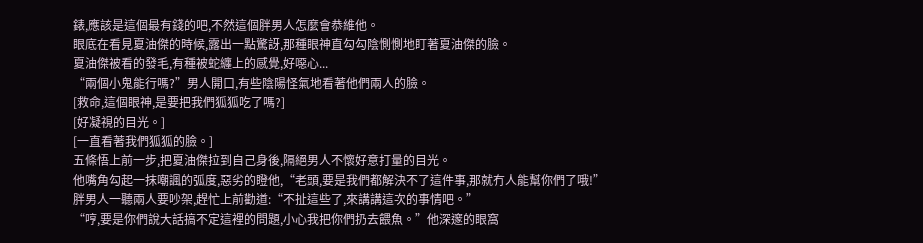錶,應該是這個最有錢的吧,不然這個胖男人怎麼會恭維他。
眼底在看見夏油傑的時候,露出一點驚訝,那種眼神直勾勾陰惻惻地盯著夏油傑的臉。
夏油傑被看的發毛,有種被蛇纏上的感覺,好噁心...
“兩個小鬼能行嗎?”男人開口,有些陰陽怪氣地看著他們兩人的臉。
[救命,這個眼神,是要把我們狐狐吃了嗎?]
[好凝視的目光。]
[一直看著我們狐狐的臉。]
五條悟上前一步,把夏油傑拉到自己身後,隔絕男人不懷好意打量的目光。
他嘴角勾起一抹嘲諷的弧度,惡劣的瞪他,“老頭,要是我們都解決不了這件事,那就冇人能幫你們了哦!”
胖男人一聽兩人要吵架,趕忙上前勸道:“不扯這些了,來講講這次的事情吧。”
“哼,要是你們說大話搞不定這裡的問題,小心我把你們扔去餵魚。”他深邃的眼窩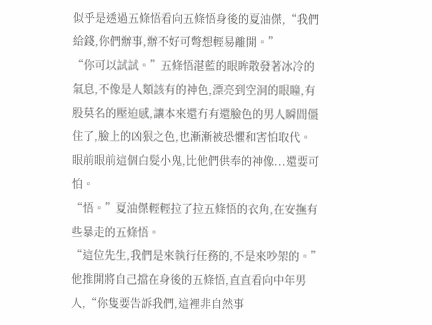似乎是透過五條悟看向五條悟身後的夏油傑,“我們給錢,你們辦事,辦不好可彆想輕易離開。”
“你可以試試。”五條悟湛藍的眼眸散發著冰冷的氣息,不像是人類該有的神色,漂亮到空洞的眼瞳,有股莫名的壓迫感,讓本來還冇有還臉色的男人瞬間僵住了,臉上的凶狠之色,也漸漸被恐懼和害怕取代。
眼前眼前這個白髮小鬼,比他們供奉的神像...還要可怕。
“悟。”夏油傑輕輕拉了拉五條悟的衣角,在安撫有些暴走的五條悟。
“這位先生,我們是來執行任務的,不是來吵架的。”他推開將自己擋在身後的五條悟,直直看向中年男人,“你隻要告訴我們,這裡非自然事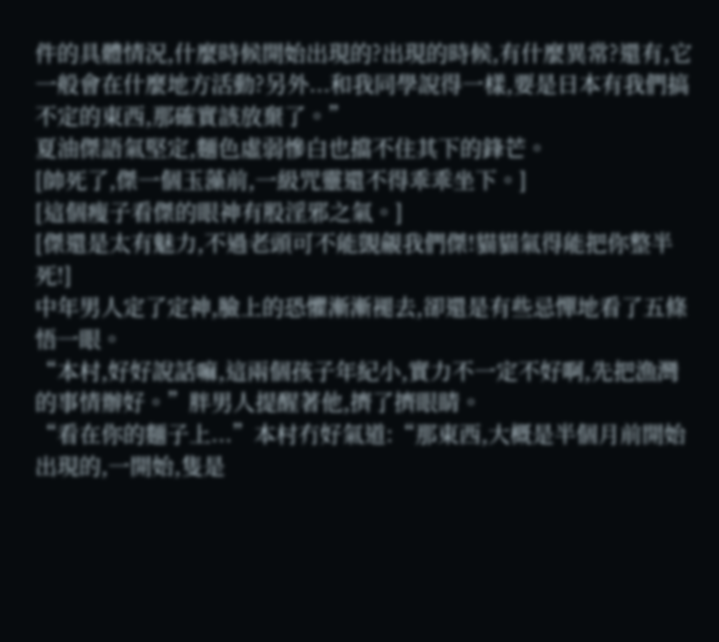件的具體情況,什麼時候開始出現的?出現的時候,有什麼異常?還有,它一般會在什麼地方活動?另外...和我同學說得一樣,要是日本有我們搞不定的東西,那確實該放棄了。”
夏油傑語氣堅定,麵色虛弱慘白也擋不住其下的鋒芒。
[帥死了,傑一個玉藻前,一級咒靈還不得乖乖坐下。]
[這個瘦子看傑的眼神有股淫邪之氣。]
[傑還是太有魅力,不過老頭可不能覬覦我們傑!貓貓氣得能把你整半死!]
中年男人定了定神,臉上的恐懼漸漸褪去,卻還是有些忌憚地看了五條悟一眼。
“本村,好好說話嘛,這兩個孩子年紀小,實力不一定不好啊,先把漁灣的事情辦好。”胖男人提醒著他,擠了擠眼睛。
“看在你的麵子上...”本村冇好氣道:“那東西,大概是半個月前開始出現的,一開始,隻是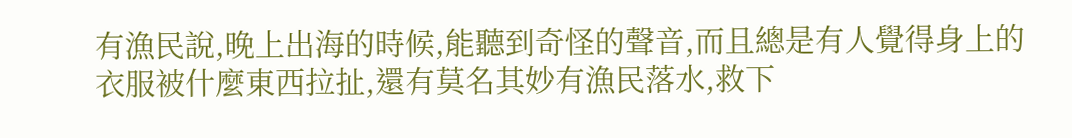有漁民說,晚上出海的時候,能聽到奇怪的聲音,而且總是有人覺得身上的衣服被什麼東西拉扯,還有莫名其妙有漁民落水,救下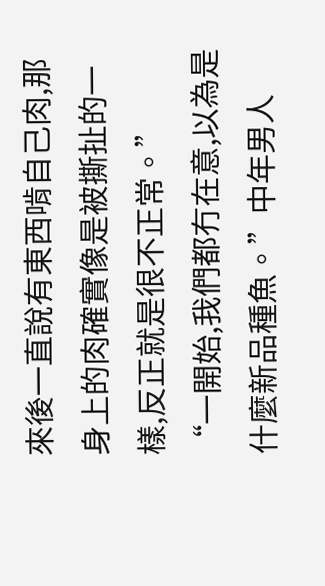來後一直說有東西啃自己肉,那身上的肉確實像是被撕扯的一樣,反正就是很不正常。”
“一開始,我們都冇在意,以為是什麼新品種魚。”中年男人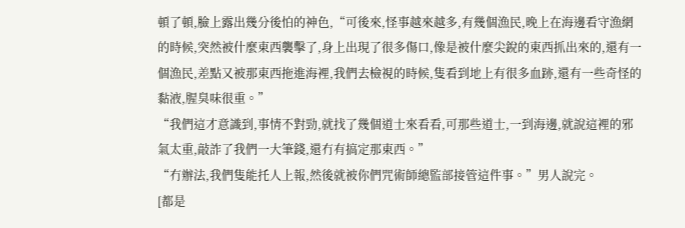頓了頓,臉上露出幾分後怕的神色,“可後來,怪事越來越多,有幾個漁民,晚上在海邊看守漁網的時候,突然被什麼東西襲擊了,身上出現了很多傷口,像是被什麼尖銳的東西抓出來的,還有一個漁民,差點又被那東西拖進海裡,我們去檢視的時候,隻看到地上有很多血跡,還有一些奇怪的黏液,腥臭味很重。”
“我們這才意識到,事情不對勁,就找了幾個道士來看看,可那些道士,一到海邊,就說這裡的邪氣太重,敲詐了我們一大筆錢,還冇有搞定那東西。”
“冇辦法,我們隻能托人上報,然後就被你們咒術師總監部接管這件事。”男人說完。
[都是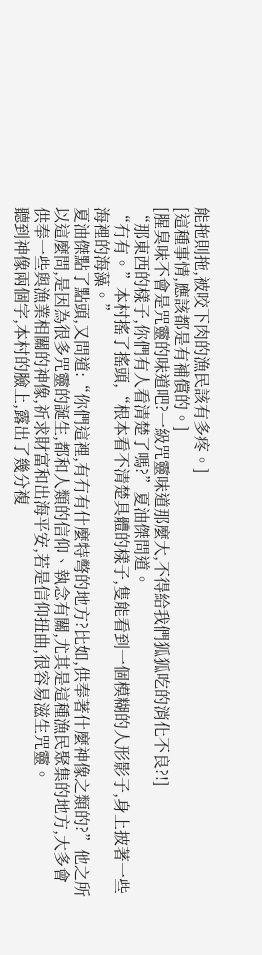能拖則拖,被咬下肉的漁民該有多疼。]
[這種事情,應該都是有補償的。]
[腥臭味不會是咒靈的味道吧?一級咒靈味道那麼大,不得給我們狐狐吃的消化不良?!]
“那東西的樣子,你們有人看清楚了嗎?”夏油傑問道。
“冇有。”本村搖了搖頭,“根本看不清楚具體的樣子,隻能看到一個模糊的人形影子,身上披著一些海裡的海藻。”
夏油傑點了點頭,又問道:“你們這裡,有冇有什麼特彆的地方?比如,供奉著什麼神像之類的?”他之所以這麼問,是因為很多咒靈的誕生,都和人類的信仰、執念有關,尤其是這種漁民聚集的地方,大多會供奉一些與漁業相關的神像,祈求財富和出海平安,若是信仰扭曲,很容易滋生咒靈。
聽到神像兩個字,本村的臉上,露出了幾分複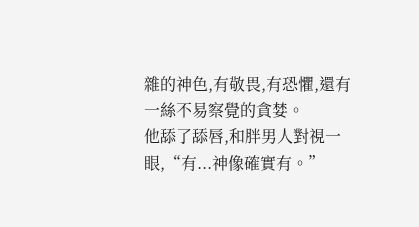雜的神色,有敬畏,有恐懼,還有一絲不易察覺的貪婪。
他舔了舔唇,和胖男人對視一眼,“有...神像確實有。”